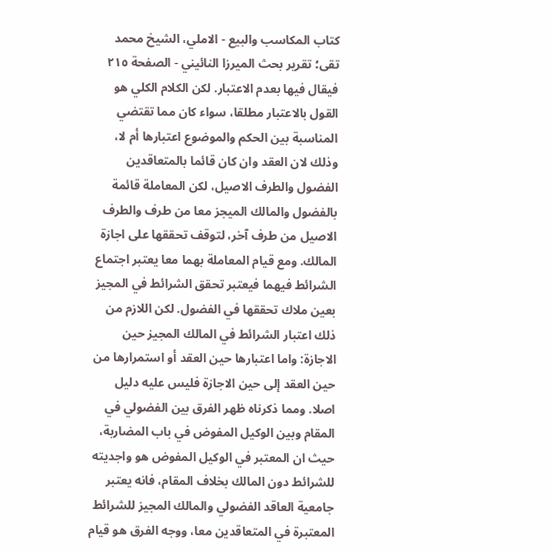كتاب المكاسب والبيع - الاملي، الشيخ محمد تقى؛ تقرير بحث الميرزا النائيني - الصفحة ٢١٥
فيقال فيها بعدم الاعتبار. لكن الكلام الكلي هو القول بالاعتبار مطلقا، سواء كان مما تقتضي المناسبة بين الحكم والموضوع اعتبارها أم لا، وذلك لان العقد وان كان قائما بالمتعاقدين الفضول والطرف الاصيل، لكن المعاملة قائمة بالفضول والمالك الميجز معا من طرف والطرف الاصيل من طرف آخر، لتوقف تحققها على اجازة المالك. ومع قيام المعاملة بهما معا يعتبر اجتماع الشرائط فيهما فيعتبر تحقق الشرائط في المجيز بعين ملاك تحققها في الفضول. لكن اللازم من ذلك اعتبار الشرائط في المالك المجيز حين الاجازة: واما اعتبارها حين العقد أو استمرارها من حين العقد إلى حين الاجازة فليس عليه دليل اصلا. ومما ذكرناه ظهر الفرق بين الفضولي في المقام وبين الوكيل المفوض في باب المضاربة، حيث ان المعتبر في الوكيل المفوض هو واجديته للشرائط دون المالك بخلاف المقام، فانه يعتبر جامعية العاقد الفضولي والمالك المجيز للشرائط المعتبرة في المتعاقدين معا، ووجه الفرق هو قيام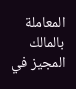المعاملة بالمالك المجيز في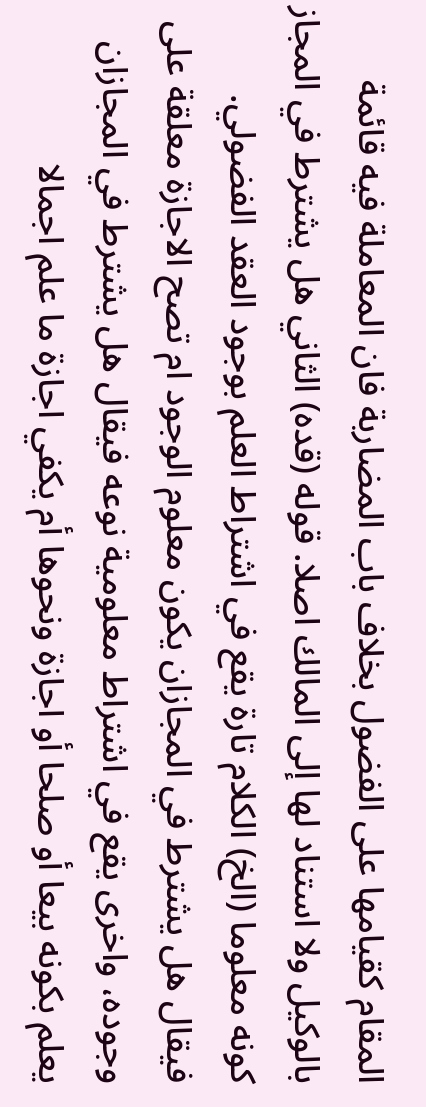المقام كقيامها على الفضول بخلاف باب المضاربة فان المعاملة فيه قائمة بالوكيل ولا استناد لها إلى المالك اصلا. قوله (قده) الثاني هل يشترط في المجاز كونه معلوما (الخ) الكلام تارة يقع في اشتراط العلم بوجود العقد الفضولي. فيقال هل يشترط في المجازان يكون معلوم الوجود ام تصح الاجازة معلقة على وجوده، واخرى يقع في اشتراط معلومية نوعه فيقال هل يشترط في المجازان يعلم بكونه بيعا أو صلحا أو اجازة ونحوها أم يكفي اجازة ما علم اجمالا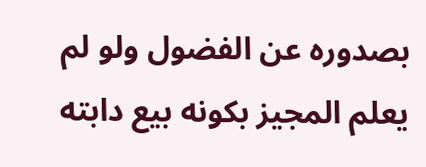بصدوره عن الفضول ولو لم يعلم المجيز بكونه بيع دابته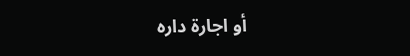أو اجارة داره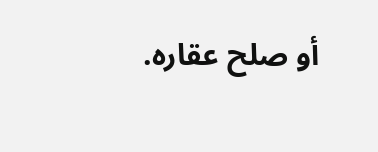أو صلح عقاره.